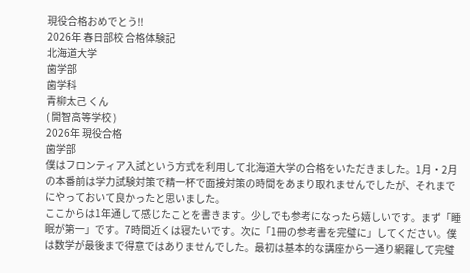現役合格おめでとう!!
2026年 春日部校 合格体験記
北海道大学
歯学部
歯学科
青柳太己 くん
( 開智高等学校 )
2026年 現役合格
歯学部
僕はフロンティア入試という方式を利用して北海道大学の合格をいただきました。1月・2月の本番前は学力試験対策で精一杯で面接対策の時間をあまり取れませんでしたが、それまでにやっておいて良かったと思いました。
ここからは1年通して感じたことを書きます。少しでも参考になったら嬉しいです。まず「睡眠が第一」です。7時間近くは寝たいです。次に「1冊の参考書を完璧に」してください。僕は数学が最後まで得意ではありませんでした。最初は基本的な講座から一通り網羅して完璧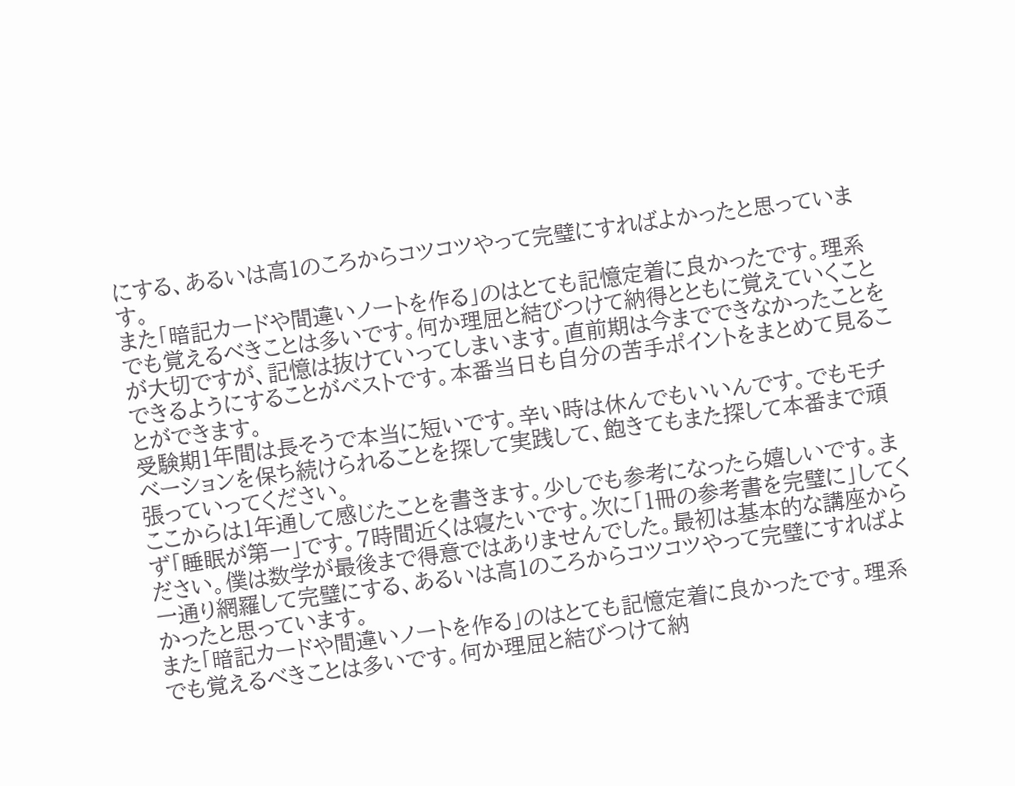にする、あるいは高1のころからコツコツやって完璧にすればよかったと思っています。
また「暗記カードや間違いノートを作る」のはとても記憶定着に良かったです。理系でも覚えるべきことは多いです。何か理屈と結びつけて納得とともに覚えていくことが大切ですが、記憶は抜けていってしまいます。直前期は今までできなかったことをできるようにすることがベストです。本番当日も自分の苦手ポイントをまとめて見ることができます。
受験期1年間は長そうで本当に短いです。辛い時は休んでもいいんです。でもモチベーションを保ち続けられることを探して実践して、飽きてもまた探して本番まで頑張っていってください。
ここからは1年通して感じたことを書きます。少しでも参考になったら嬉しいです。まず「睡眠が第一」です。7時間近くは寝たいです。次に「1冊の参考書を完璧に」してください。僕は数学が最後まで得意ではありませんでした。最初は基本的な講座から一通り網羅して完璧にする、あるいは高1のころからコツコツやって完璧にすればよかったと思っています。
また「暗記カードや間違いノートを作る」のはとても記憶定着に良かったです。理系でも覚えるべきことは多いです。何か理屈と結びつけて納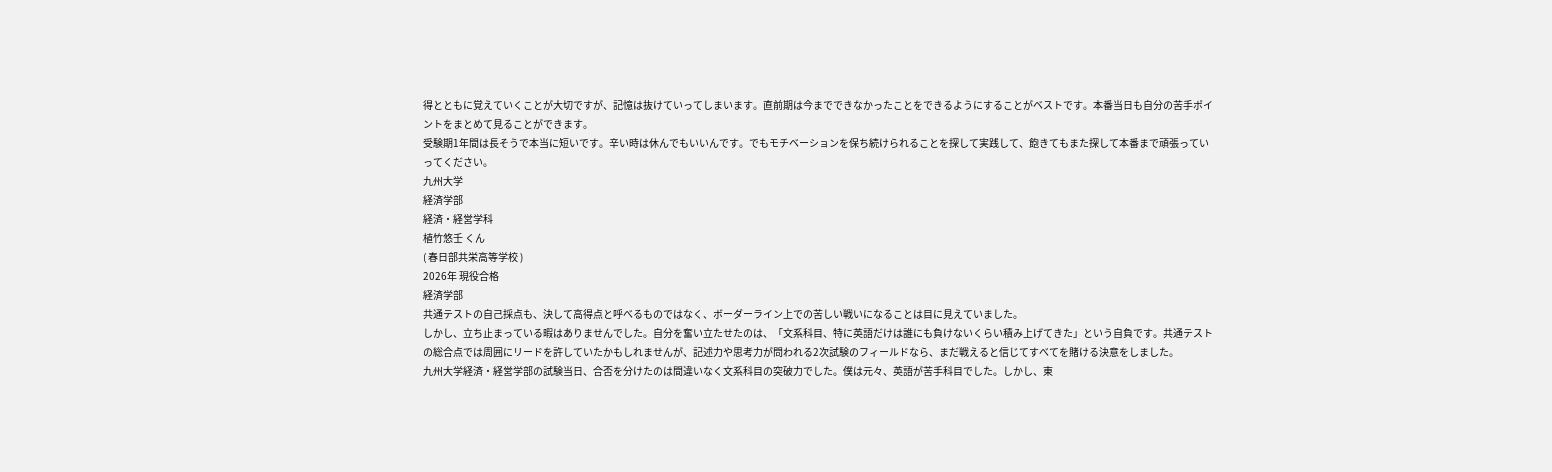得とともに覚えていくことが大切ですが、記憶は抜けていってしまいます。直前期は今までできなかったことをできるようにすることがベストです。本番当日も自分の苦手ポイントをまとめて見ることができます。
受験期1年間は長そうで本当に短いです。辛い時は休んでもいいんです。でもモチベーションを保ち続けられることを探して実践して、飽きてもまた探して本番まで頑張っていってください。
九州大学
経済学部
経済・経営学科
植竹悠壬 くん
( 春日部共栄高等学校 )
2026年 現役合格
経済学部
共通テストの自己採点も、決して高得点と呼べるものではなく、ボーダーライン上での苦しい戦いになることは目に見えていました。
しかし、立ち止まっている暇はありませんでした。自分を奮い立たせたのは、「文系科目、特に英語だけは誰にも負けないくらい積み上げてきた」という自負です。共通テストの総合点では周囲にリードを許していたかもしれませんが、記述力や思考力が問われる2次試験のフィールドなら、まだ戦えると信じてすべてを賭ける決意をしました。
九州大学経済・経営学部の試験当日、合否を分けたのは間違いなく文系科目の突破力でした。僕は元々、英語が苦手科目でした。しかし、東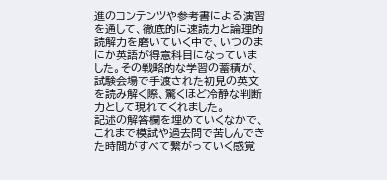進のコンテンツや参考書による演習を通して、徹底的に速読力と論理的読解力を磨いていく中で、いつのまにか英語が得意科目になっていました。その戦略的な学習の蓄積が、試験会場で手渡された初見の英文を読み解く際、驚くほど冷静な判断力として現れてくれました。
記述の解答欄を埋めていくなかで、これまで模試や過去問で苦しんできた時間がすべて繋がっていく感覚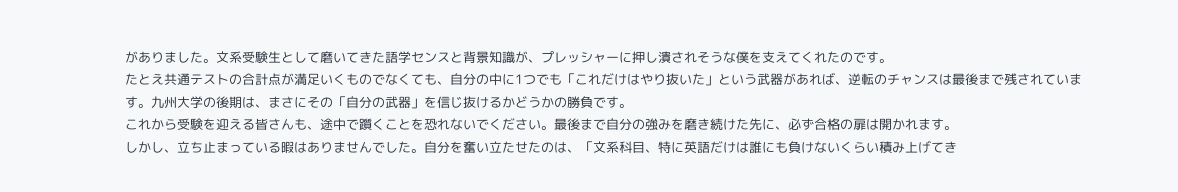がありました。文系受験生として磨いてきた語学センスと背景知識が、プレッシャーに押し潰されそうな僕を支えてくれたのです。
たとえ共通テストの合計点が満足いくものでなくても、自分の中に1つでも「これだけはやり抜いた」という武器があれば、逆転のチャンスは最後まで残されています。九州大学の後期は、まさにその「自分の武器」を信じ抜けるかどうかの勝負です。
これから受験を迎える皆さんも、途中で躓くことを恐れないでください。最後まで自分の強みを磨き続けた先に、必ず合格の扉は開かれます。
しかし、立ち止まっている暇はありませんでした。自分を奮い立たせたのは、「文系科目、特に英語だけは誰にも負けないくらい積み上げてき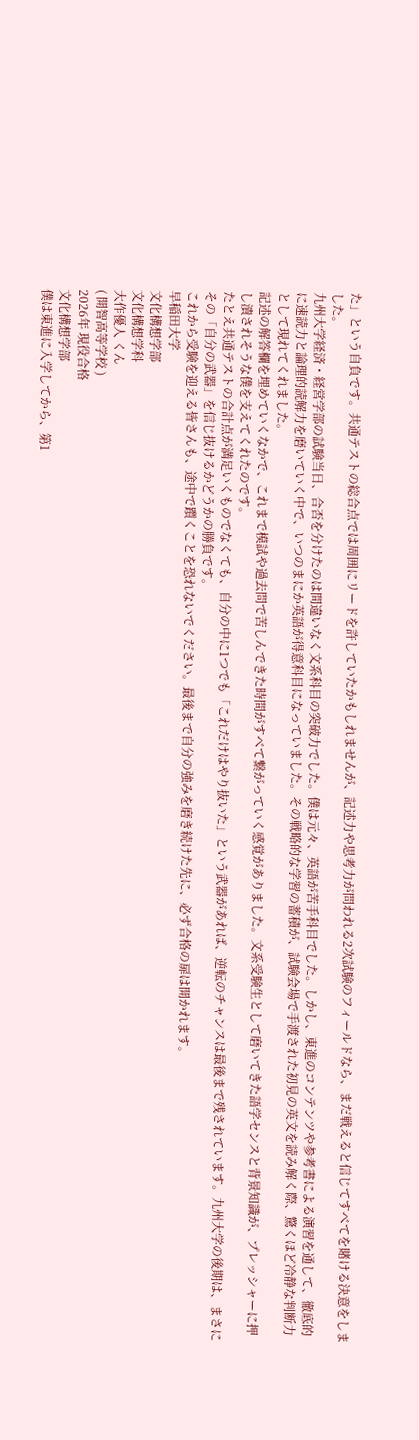た」という自負です。共通テストの総合点では周囲にリードを許していたかもしれませんが、記述力や思考力が問われる2次試験のフィールドなら、まだ戦えると信じてすべてを賭ける決意をしました。
九州大学経済・経営学部の試験当日、合否を分けたのは間違いなく文系科目の突破力でした。僕は元々、英語が苦手科目でした。しかし、東進のコンテンツや参考書による演習を通して、徹底的に速読力と論理的読解力を磨いていく中で、いつのまにか英語が得意科目になっていました。その戦略的な学習の蓄積が、試験会場で手渡された初見の英文を読み解く際、驚くほど冷静な判断力として現れてくれました。
記述の解答欄を埋めていくなかで、これまで模試や過去問で苦しんできた時間がすべて繋がっていく感覚がありました。文系受験生として磨いてきた語学センスと背景知識が、プレッシャーに押し潰されそうな僕を支えてくれたのです。
たとえ共通テストの合計点が満足いくものでなくても、自分の中に1つでも「これだけはやり抜いた」という武器があれば、逆転のチャンスは最後まで残されています。九州大学の後期は、まさにその「自分の武器」を信じ抜けるかどうかの勝負です。
これから受験を迎える皆さんも、途中で躓くことを恐れないでください。最後まで自分の強みを磨き続けた先に、必ず合格の扉は開かれます。
早稲田大学
文化構想学部
文化構想学科
大作優人 くん
( 開智高等学校 )
2026年 現役合格
文化構想学部
僕は東進に入学してから、第1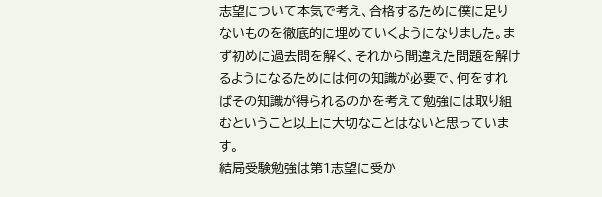志望について本気で考え、合格するために僕に足りないものを徹底的に埋めていくようになりました。まず初めに過去問を解く、それから間違えた問題を解けるようになるためには何の知識が必要で、何をすればその知識が得られるのかを考えて勉強には取り組むということ以上に大切なことはないと思っています。
結局受験勉強は第1志望に受か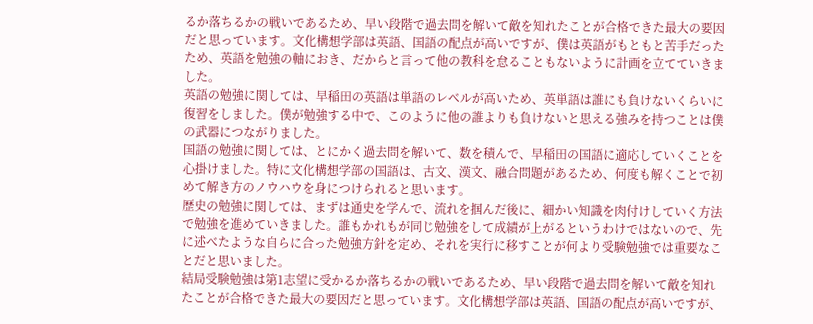るか落ちるかの戦いであるため、早い段階で過去問を解いて敵を知れたことが合格できた最大の要因だと思っています。文化構想学部は英語、国語の配点が高いですが、僕は英語がもともと苦手だったため、英語を勉強の軸におき、だからと言って他の教科を怠ることもないように計画を立てていきました。
英語の勉強に関しては、早稲田の英語は単語のレベルが高いため、英単語は誰にも負けないくらいに復習をしました。僕が勉強する中で、このように他の誰よりも負けないと思える強みを持つことは僕の武器につながりました。
国語の勉強に関しては、とにかく過去問を解いて、数を積んで、早稲田の国語に適応していくことを心掛けました。特に文化構想学部の国語は、古文、漢文、融合問題があるため、何度も解くことで初めて解き方のノウハウを身につけられると思います。
歴史の勉強に関しては、まずは通史を学んで、流れを掴んだ後に、細かい知識を肉付けしていく方法で勉強を進めていきました。誰もかれもが同じ勉強をして成績が上がるというわけではないので、先に述べたような自らに合った勉強方針を定め、それを実行に移すことが何より受験勉強では重要なことだと思いました。
結局受験勉強は第1志望に受かるか落ちるかの戦いであるため、早い段階で過去問を解いて敵を知れたことが合格できた最大の要因だと思っています。文化構想学部は英語、国語の配点が高いですが、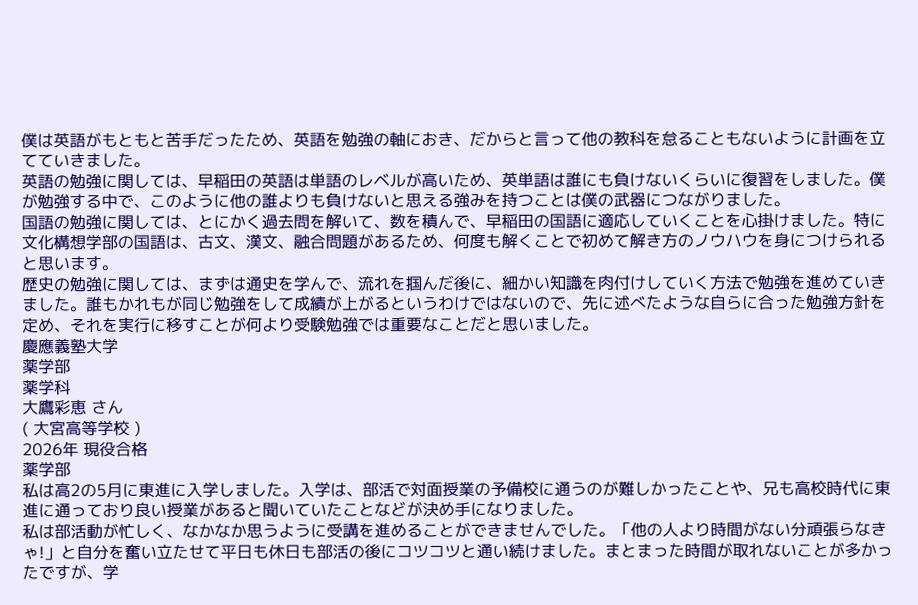僕は英語がもともと苦手だったため、英語を勉強の軸におき、だからと言って他の教科を怠ることもないように計画を立てていきました。
英語の勉強に関しては、早稲田の英語は単語のレベルが高いため、英単語は誰にも負けないくらいに復習をしました。僕が勉強する中で、このように他の誰よりも負けないと思える強みを持つことは僕の武器につながりました。
国語の勉強に関しては、とにかく過去問を解いて、数を積んで、早稲田の国語に適応していくことを心掛けました。特に文化構想学部の国語は、古文、漢文、融合問題があるため、何度も解くことで初めて解き方のノウハウを身につけられると思います。
歴史の勉強に関しては、まずは通史を学んで、流れを掴んだ後に、細かい知識を肉付けしていく方法で勉強を進めていきました。誰もかれもが同じ勉強をして成績が上がるというわけではないので、先に述べたような自らに合った勉強方針を定め、それを実行に移すことが何より受験勉強では重要なことだと思いました。
慶應義塾大学
薬学部
薬学科
大鷹彩恵 さん
( 大宮高等学校 )
2026年 現役合格
薬学部
私は高2の5月に東進に入学しました。入学は、部活で対面授業の予備校に通うのが難しかったことや、兄も高校時代に東進に通っており良い授業があると聞いていたことなどが決め手になりました。
私は部活動が忙しく、なかなか思うように受講を進めることができませんでした。「他の人より時間がない分頑張らなきゃ!」と自分を奮い立たせて平日も休日も部活の後にコツコツと通い続けました。まとまった時間が取れないことが多かったですが、学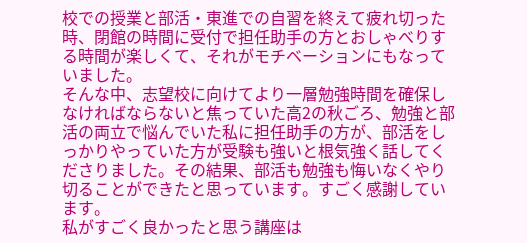校での授業と部活・東進での自習を終えて疲れ切った時、閉館の時間に受付で担任助手の方とおしゃべりする時間が楽しくて、それがモチベーションにもなっていました。
そんな中、志望校に向けてより一層勉強時間を確保しなければならないと焦っていた高2の秋ごろ、勉強と部活の両立で悩んでいた私に担任助手の方が、部活をしっかりやっていた方が受験も強いと根気強く話してくださりました。その結果、部活も勉強も悔いなくやり切ることができたと思っています。すごく感謝しています。
私がすごく良かったと思う講座は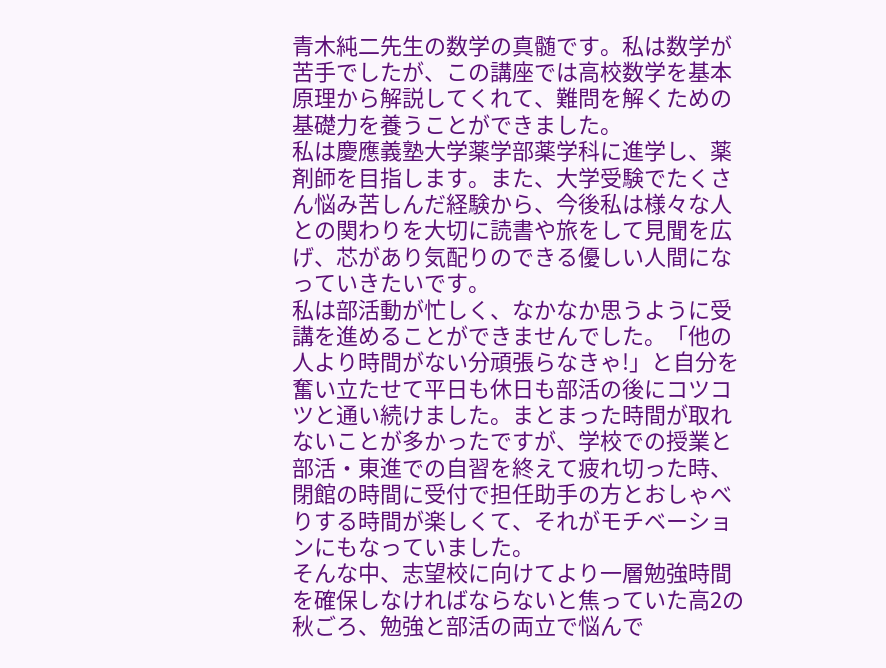青木純二先生の数学の真髄です。私は数学が苦手でしたが、この講座では高校数学を基本原理から解説してくれて、難問を解くための基礎力を養うことができました。
私は慶應義塾大学薬学部薬学科に進学し、薬剤師を目指します。また、大学受験でたくさん悩み苦しんだ経験から、今後私は様々な人との関わりを大切に読書や旅をして見聞を広げ、芯があり気配りのできる優しい人間になっていきたいです。
私は部活動が忙しく、なかなか思うように受講を進めることができませんでした。「他の人より時間がない分頑張らなきゃ!」と自分を奮い立たせて平日も休日も部活の後にコツコツと通い続けました。まとまった時間が取れないことが多かったですが、学校での授業と部活・東進での自習を終えて疲れ切った時、閉館の時間に受付で担任助手の方とおしゃべりする時間が楽しくて、それがモチベーションにもなっていました。
そんな中、志望校に向けてより一層勉強時間を確保しなければならないと焦っていた高2の秋ごろ、勉強と部活の両立で悩んで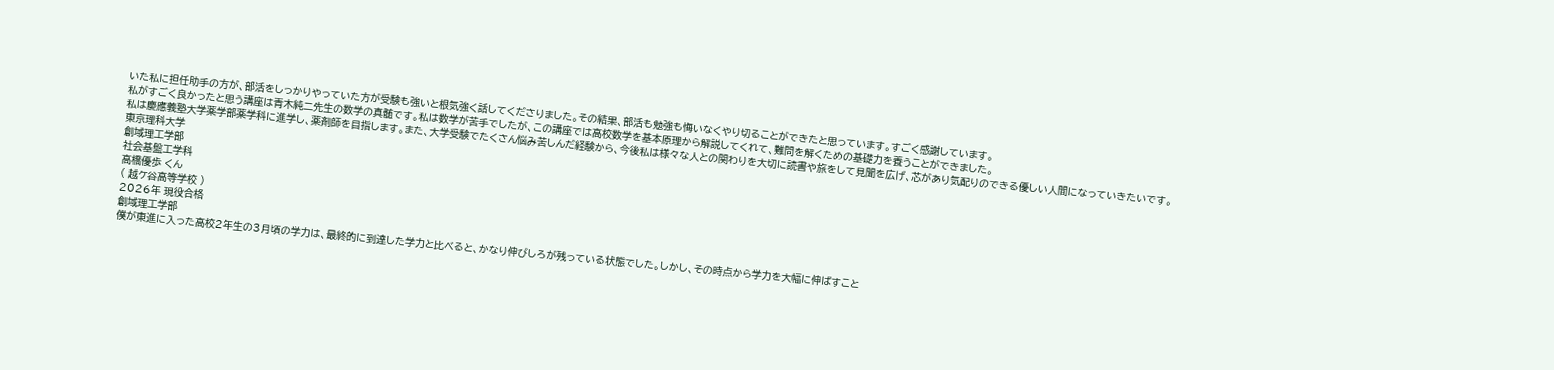いた私に担任助手の方が、部活をしっかりやっていた方が受験も強いと根気強く話してくださりました。その結果、部活も勉強も悔いなくやり切ることができたと思っています。すごく感謝しています。
私がすごく良かったと思う講座は青木純二先生の数学の真髄です。私は数学が苦手でしたが、この講座では高校数学を基本原理から解説してくれて、難問を解くための基礎力を養うことができました。
私は慶應義塾大学薬学部薬学科に進学し、薬剤師を目指します。また、大学受験でたくさん悩み苦しんだ経験から、今後私は様々な人との関わりを大切に読書や旅をして見聞を広げ、芯があり気配りのできる優しい人間になっていきたいです。
東京理科大学
創域理工学部
社会基盤工学科
高橋優歩 くん
( 越ケ谷高等学校 )
2026年 現役合格
創域理工学部
僕が東進に入った高校2年生の3月頃の学力は、最終的に到達した学力と比べると、かなり伸びしろが残っている状態でした。しかし、その時点から学力を大幅に伸ばすこと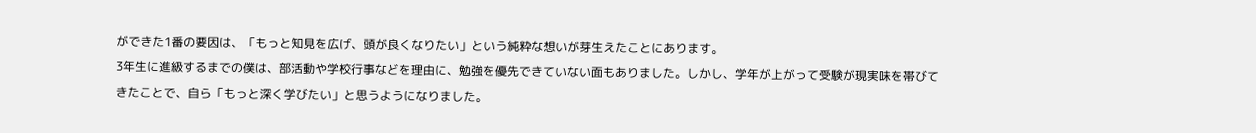ができた1番の要因は、「もっと知見を広げ、頭が良くなりたい」という純粋な想いが芽生えたことにあります。
3年生に進級するまでの僕は、部活動や学校行事などを理由に、勉強を優先できていない面もありました。しかし、学年が上がって受験が現実味を帯びてきたことで、自ら「もっと深く学びたい」と思うようになりました。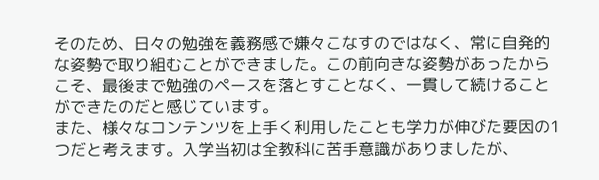そのため、日々の勉強を義務感で嫌々こなすのではなく、常に自発的な姿勢で取り組むことができました。この前向きな姿勢があったからこそ、最後まで勉強のペースを落とすことなく、一貫して続けることができたのだと感じています。
また、様々なコンテンツを上手く利用したことも学力が伸びた要因の1つだと考えます。入学当初は全教科に苦手意識がありましたが、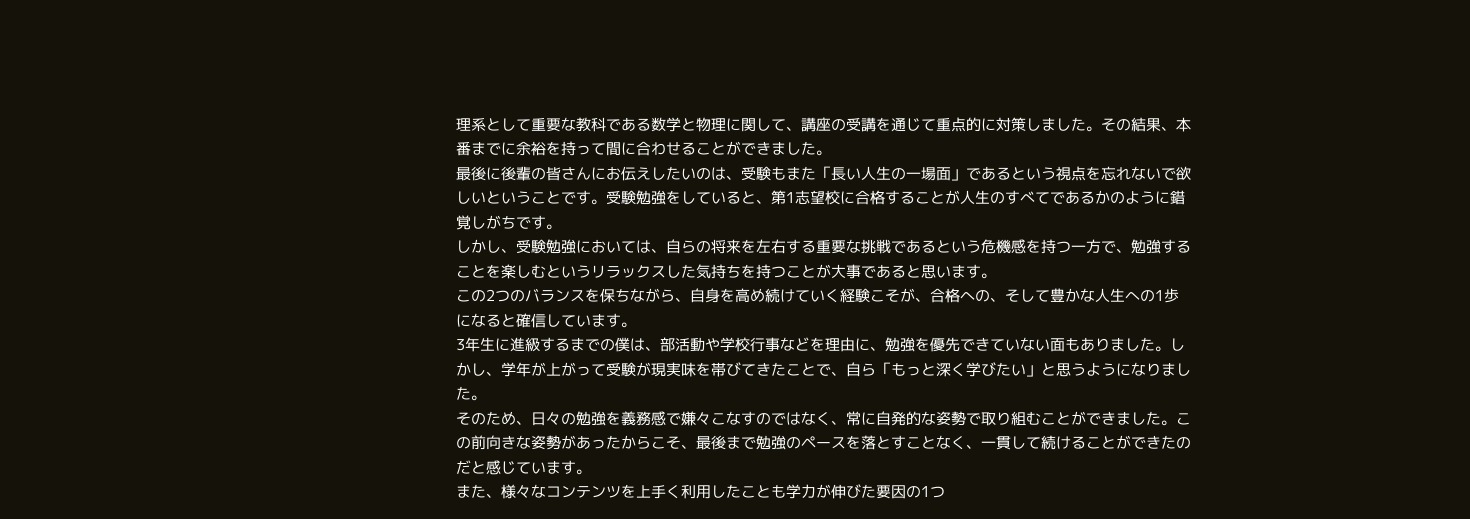理系として重要な教科である数学と物理に関して、講座の受講を通じて重点的に対策しました。その結果、本番までに余裕を持って間に合わせることができました。
最後に後輩の皆さんにお伝えしたいのは、受験もまた「長い人生の一場面」であるという視点を忘れないで欲しいということです。受験勉強をしていると、第1志望校に合格することが人生のすべてであるかのように錯覚しがちです。
しかし、受験勉強においては、自らの将来を左右する重要な挑戦であるという危機感を持つ一方で、勉強することを楽しむというリラックスした気持ちを持つことが大事であると思います。
この2つのバランスを保ちながら、自身を高め続けていく経験こそが、合格への、そして豊かな人生への1歩になると確信しています。
3年生に進級するまでの僕は、部活動や学校行事などを理由に、勉強を優先できていない面もありました。しかし、学年が上がって受験が現実味を帯びてきたことで、自ら「もっと深く学びたい」と思うようになりました。
そのため、日々の勉強を義務感で嫌々こなすのではなく、常に自発的な姿勢で取り組むことができました。この前向きな姿勢があったからこそ、最後まで勉強のペースを落とすことなく、一貫して続けることができたのだと感じています。
また、様々なコンテンツを上手く利用したことも学力が伸びた要因の1つ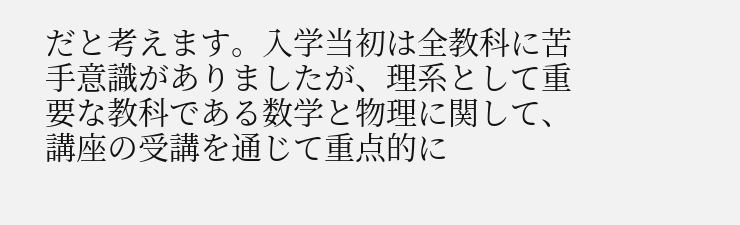だと考えます。入学当初は全教科に苦手意識がありましたが、理系として重要な教科である数学と物理に関して、講座の受講を通じて重点的に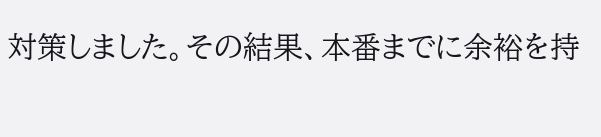対策しました。その結果、本番までに余裕を持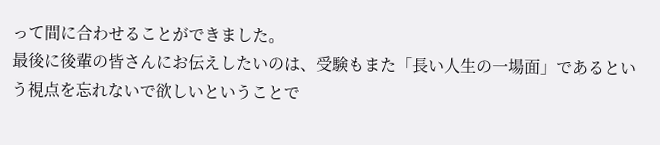って間に合わせることができました。
最後に後輩の皆さんにお伝えしたいのは、受験もまた「長い人生の一場面」であるという視点を忘れないで欲しいということで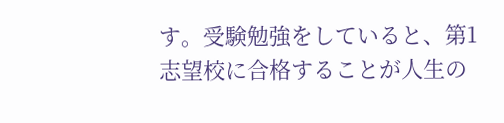す。受験勉強をしていると、第1志望校に合格することが人生の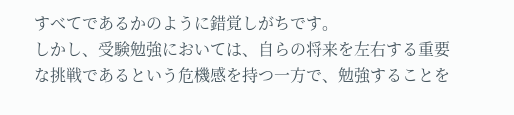すべてであるかのように錯覚しがちです。
しかし、受験勉強においては、自らの将来を左右する重要な挑戦であるという危機感を持つ一方で、勉強することを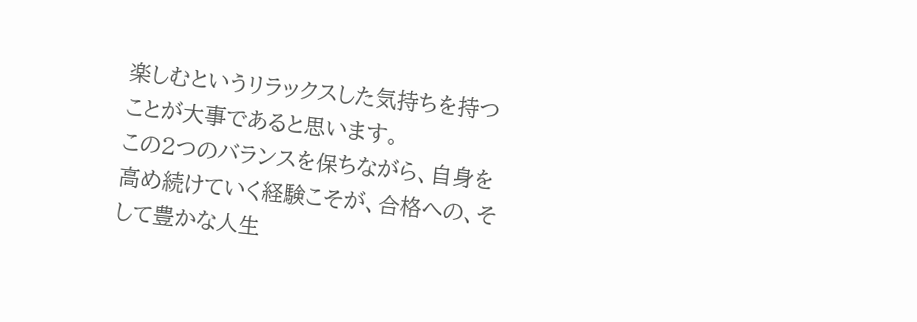楽しむというリラックスした気持ちを持つことが大事であると思います。
この2つのバランスを保ちながら、自身を高め続けていく経験こそが、合格への、そして豊かな人生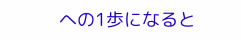への1歩になると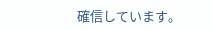確信しています。